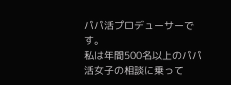パパ活プロデューサーです。
私は年間500名以上のパパ活女子の相談に乗って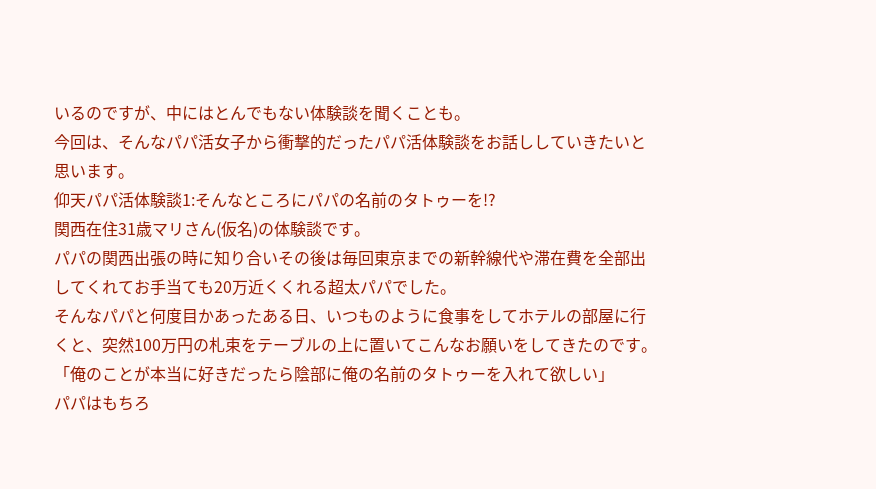いるのですが、中にはとんでもない体験談を聞くことも。
今回は、そんなパパ活女子から衝撃的だったパパ活体験談をお話ししていきたいと思います。
仰天パパ活体験談1:そんなところにパパの名前のタトゥーを!?
関西在住31歳マリさん(仮名)の体験談です。
パパの関西出張の時に知り合いその後は毎回東京までの新幹線代や滞在費を全部出してくれてお手当ても20万近くくれる超太パパでした。
そんなパパと何度目かあったある日、いつものように食事をしてホテルの部屋に行くと、突然100万円の札束をテーブルの上に置いてこんなお願いをしてきたのです。
「俺のことが本当に好きだったら陰部に俺の名前のタトゥーを入れて欲しい」
パパはもちろ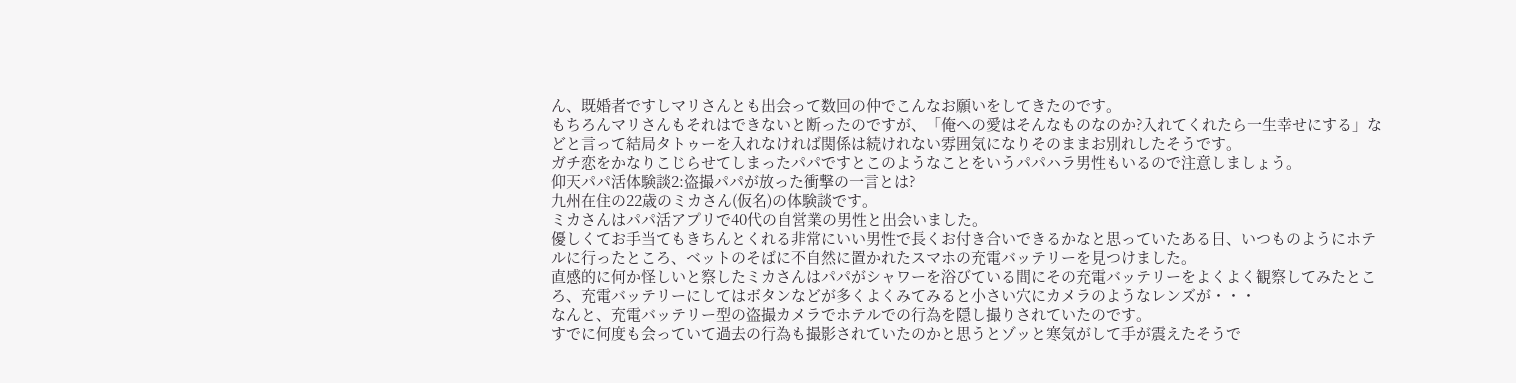ん、既婚者ですしマリさんとも出会って数回の仲でこんなお願いをしてきたのです。
もちろんマリさんもそれはできないと断ったのですが、「俺への愛はそんなものなのか?入れてくれたら一生幸せにする」などと言って結局タトゥーを入れなければ関係は続けれない雰囲気になりそのままお別れしたそうです。
ガチ恋をかなりこじらせてしまったパパですとこのようなことをいうパパハラ男性もいるので注意しましょう。
仰天パパ活体験談2:盗撮パパが放った衝撃の一言とは?
九州在住の22歳のミカさん(仮名)の体験談です。
ミカさんはパパ活アプリで40代の自営業の男性と出会いました。
優しくてお手当てもきちんとくれる非常にいい男性で長くお付き合いできるかなと思っていたある日、いつものようにホテルに行ったところ、ベットのそばに不自然に置かれたスマホの充電バッテリーを見つけました。
直感的に何か怪しいと察したミカさんはパパがシャワーを浴びている間にその充電バッテリーをよくよく観察してみたところ、充電バッテリーにしてはボタンなどが多くよくみてみると小さい穴にカメラのようなレンズが・・・
なんと、充電バッテリー型の盗撮カメラでホテルでの行為を隠し撮りされていたのです。
すでに何度も会っていて過去の行為も撮影されていたのかと思うとゾッと寒気がして手が震えたそうで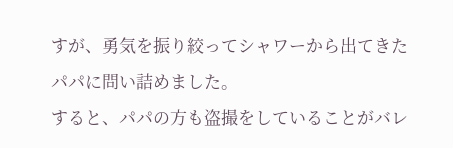すが、勇気を振り絞ってシャワーから出てきたパパに問い詰めました。
すると、パパの方も盗撮をしていることがバレ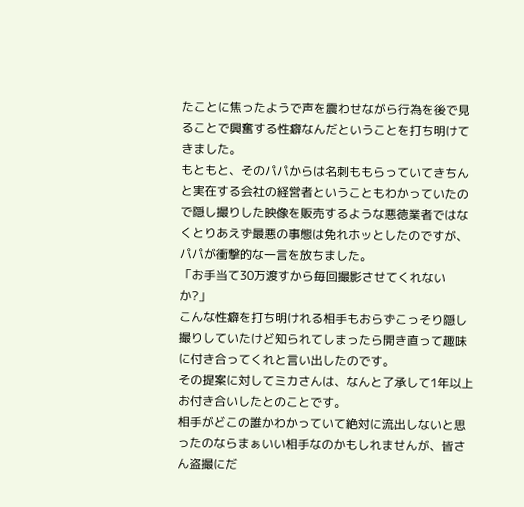たことに焦ったようで声を震わせながら行為を後で見ることで興奮する性癖なんだということを打ち明けてきました。
もともと、そのパパからは名刺ももらっていてきちんと実在する会社の経営者ということもわかっていたので隠し撮りした映像を販売するような悪徳業者ではなくとりあえず最悪の事態は免れホッとしたのですが、パパが衝撃的な一言を放ちました。
「お手当て30万渡すから毎回撮影させてくれないか?」
こんな性癖を打ち明けれる相手もおらずこっそり隠し撮りしていたけど知られてしまったら開き直って趣味に付き合ってくれと言い出したのです。
その提案に対してミカさんは、なんと了承して1年以上お付き合いしたとのことです。
相手がどこの誰かわかっていて絶対に流出しないと思ったのならまぁいい相手なのかもしれませんが、皆さん盗撮にだ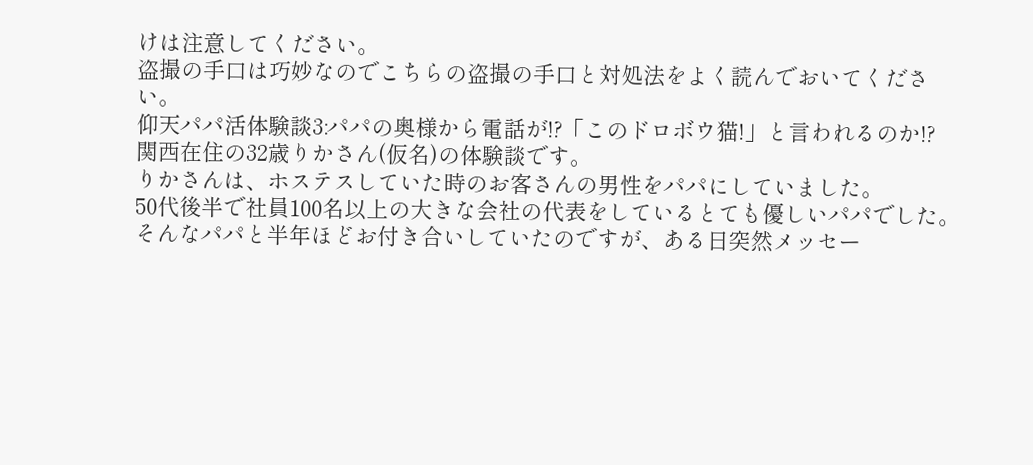けは注意してください。
盗撮の手口は巧妙なのでこちらの盗撮の手口と対処法をよく読んでおいてください。
仰天パパ活体験談3:パパの奥様から電話が!?「このドロボウ猫!」と言われるのか!?
関西在住の32歳りかさん(仮名)の体験談です。
りかさんは、ホステスしていた時のお客さんの男性をパパにしていました。
50代後半で社員100名以上の大きな会社の代表をしているとても優しいパパでした。
そんなパパと半年ほどお付き合いしていたのですが、ある日突然メッセー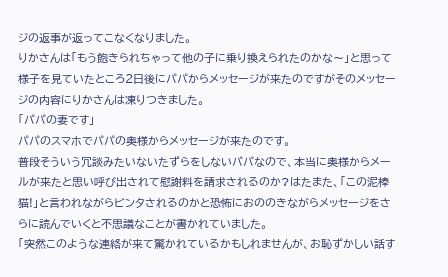ジの返事が返ってこなくなりました。
りかさんは「もう飽きられちゃって他の子に乗り換えられたのかな〜」と思って様子を見ていたところ2日後にパパからメッセージが来たのですがそのメッセージの内容にりかさんは凍りつきました。
「パパの妻です」
パパのスマホでパパの奥様からメッセージが来たのです。
普段そういう冗談みたいないたずらをしないパパなので、本当に奥様からメールが来たと思い呼び出されて慰謝料を請求されるのか?はたまた、「この泥棒猫!」と言われながらビンタされるのかと恐怖におののきながらメッセージをさらに読んでいくと不思議なことが書かれていました。
「突然このような連絡が来て驚かれているかもしれませんが、お恥ずかしい話す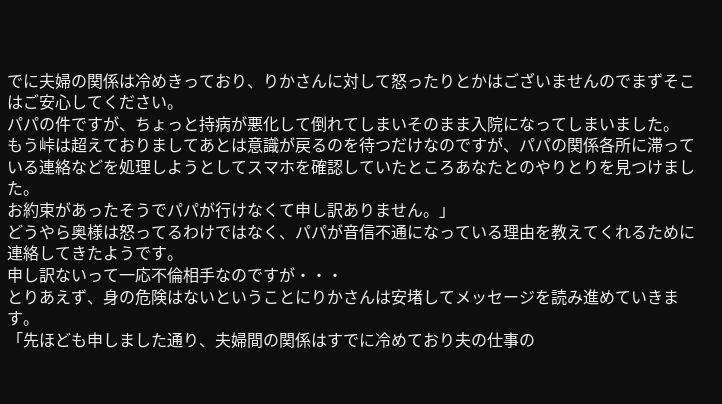でに夫婦の関係は冷めきっており、りかさんに対して怒ったりとかはございませんのでまずそこはご安心してください。
パパの件ですが、ちょっと持病が悪化して倒れてしまいそのまま入院になってしまいました。
もう峠は超えておりましてあとは意識が戻るのを待つだけなのですが、パパの関係各所に滞っている連絡などを処理しようとしてスマホを確認していたところあなたとのやりとりを見つけました。
お約束があったそうでパパが行けなくて申し訳ありません。」
どうやら奥様は怒ってるわけではなく、パパが音信不通になっている理由を教えてくれるために連絡してきたようです。
申し訳ないって一応不倫相手なのですが・・・
とりあえず、身の危険はないということにりかさんは安堵してメッセージを読み進めていきます。
「先ほども申しました通り、夫婦間の関係はすでに冷めており夫の仕事の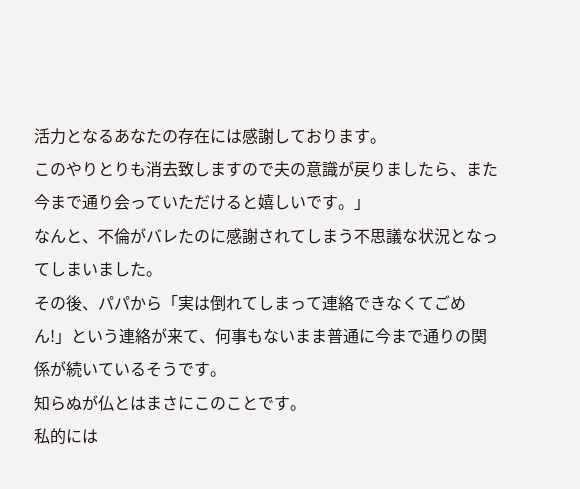活力となるあなたの存在には感謝しております。
このやりとりも消去致しますので夫の意識が戻りましたら、また今まで通り会っていただけると嬉しいです。」
なんと、不倫がバレたのに感謝されてしまう不思議な状況となってしまいました。
その後、パパから「実は倒れてしまって連絡できなくてごめん!」という連絡が来て、何事もないまま普通に今まで通りの関係が続いているそうです。
知らぬが仏とはまさにこのことです。
私的には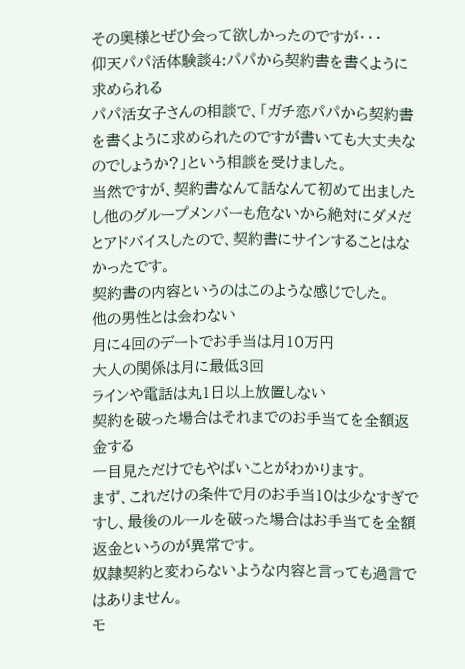その奥様とぜひ会って欲しかったのですが・・・
仰天パパ活体験談4:パパから契約書を書くように求められる
パパ活女子さんの相談で、「ガチ恋パパから契約書を書くように求められたのですが書いても大丈夫なのでしょうか?」という相談を受けました。
当然ですが、契約書なんて話なんて初めて出ましたし他のグループメンバーも危ないから絶対にダメだとアドバイスしたので、契約書にサインすることはなかったです。
契約書の内容というのはこのような感じでした。
他の男性とは会わない
月に4回のデートでお手当は月10万円
大人の関係は月に最低3回
ラインや電話は丸1日以上放置しない
契約を破った場合はそれまでのお手当てを全額返金する
一目見ただけでもやばいことがわかります。
まず、これだけの条件で月のお手当10は少なすぎですし、最後のルールを破った場合はお手当てを全額返金というのが異常です。
奴隷契約と変わらないような内容と言っても過言ではありません。
モ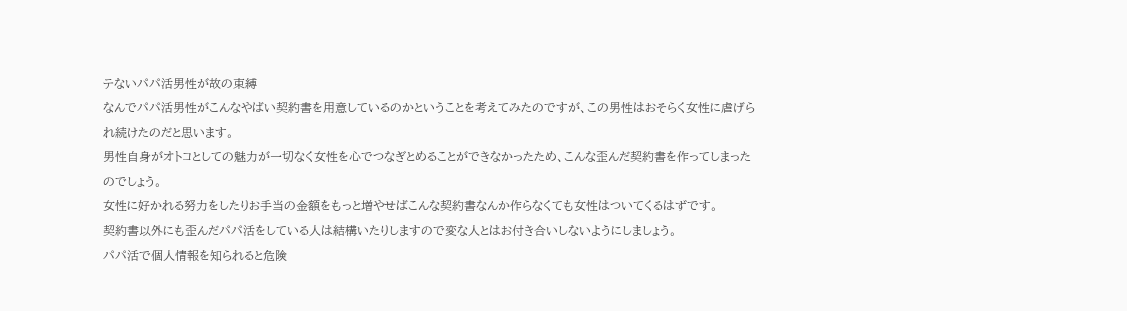テないパパ活男性が故の束縛
なんでパパ活男性がこんなやばい契約書を用意しているのかということを考えてみたのですが、この男性はおそらく女性に虐げられ続けたのだと思います。
男性自身がオトコとしての魅力が一切なく女性を心でつなぎとめることができなかったため、こんな歪んだ契約書を作ってしまったのでしょう。
女性に好かれる努力をしたりお手当の金額をもっと増やせばこんな契約書なんか作らなくても女性はついてくるはずです。
契約書以外にも歪んだパパ活をしている人は結構いたりしますので変な人とはお付き合いしないようにしましょう。
パパ活で個人情報を知られると危険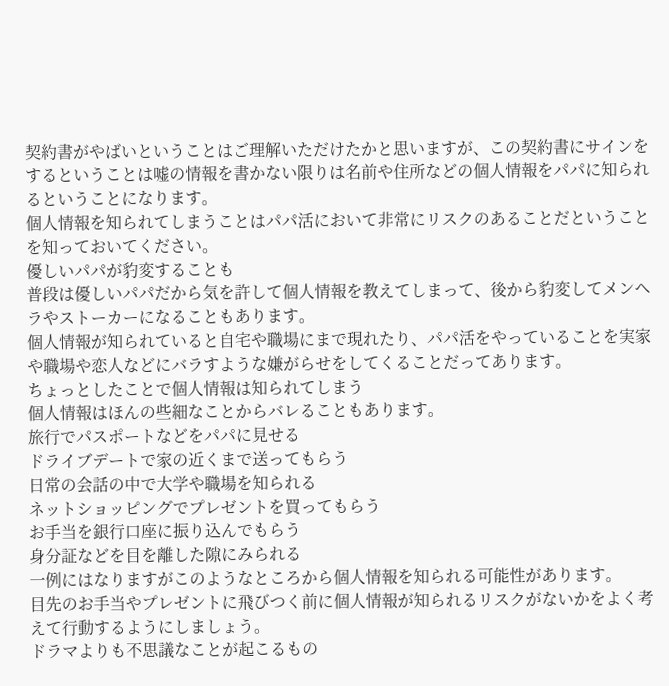契約書がやばいということはご理解いただけたかと思いますが、この契約書にサインをするということは嘘の情報を書かない限りは名前や住所などの個人情報をパパに知られるということになります。
個人情報を知られてしまうことはパパ活において非常にリスクのあることだということを知っておいてください。
優しいパパが豹変することも
普段は優しいパパだから気を許して個人情報を教えてしまって、後から豹変してメンヘラやストーカーになることもあります。
個人情報が知られていると自宅や職場にまで現れたり、パパ活をやっていることを実家や職場や恋人などにバラすような嫌がらせをしてくることだってあります。
ちょっとしたことで個人情報は知られてしまう
個人情報はほんの些細なことからバレることもあります。
旅行でパスポートなどをパパに見せる
ドライブデートで家の近くまで送ってもらう
日常の会話の中で大学や職場を知られる
ネットショッピングでプレゼントを買ってもらう
お手当を銀行口座に振り込んでもらう
身分証などを目を離した隙にみられる
一例にはなりますがこのようなところから個人情報を知られる可能性があります。
目先のお手当やプレゼントに飛びつく前に個人情報が知られるリスクがないかをよく考えて行動するようにしましょう。
ドラマよりも不思議なことが起こるもの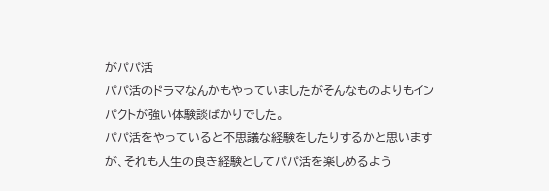がパパ活
パパ活のドラマなんかもやっていましたがそんなものよりもインパクトが強い体験談ばかりでした。
パパ活をやっていると不思議な経験をしたりするかと思いますが、それも人生の良き経験としてパパ活を楽しめるよう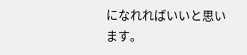になれればいいと思います。